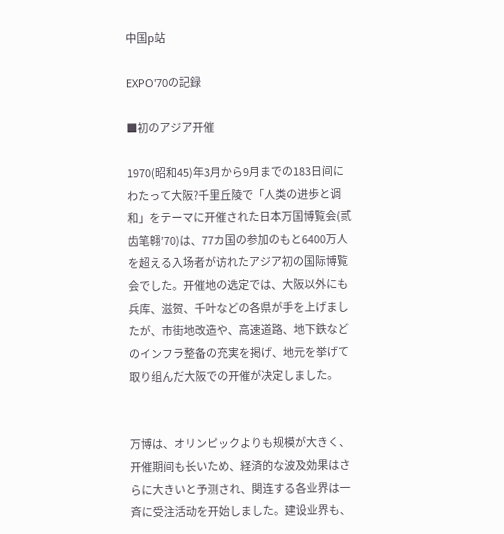中国p站

EXPO'70の記録

■初のアジア开催

1970(昭和45)年3月から9月までの183日间にわたって大阪?千里丘陵で「人类の进歩と调和」をテーマに开催された日本万国博覧会(贰齿笔翱’70)は、77カ国の参加のもと6400万人を超える入场者が访れたアジア初の国际博覧会でした。开催地の选定では、大阪以外にも兵库、滋贺、千叶などの各県が手を上げましたが、市街地改造や、高速道路、地下鉄などのインフラ整备の充実を掲げ、地元を挙げて取り组んだ大阪での开催が决定しました。


万博は、オリンピックよりも规模が大きく、开催期间も长いため、経済的な波及効果はさらに大きいと予测され、関连する各业界は一斉に受注活动を开始しました。建设业界も、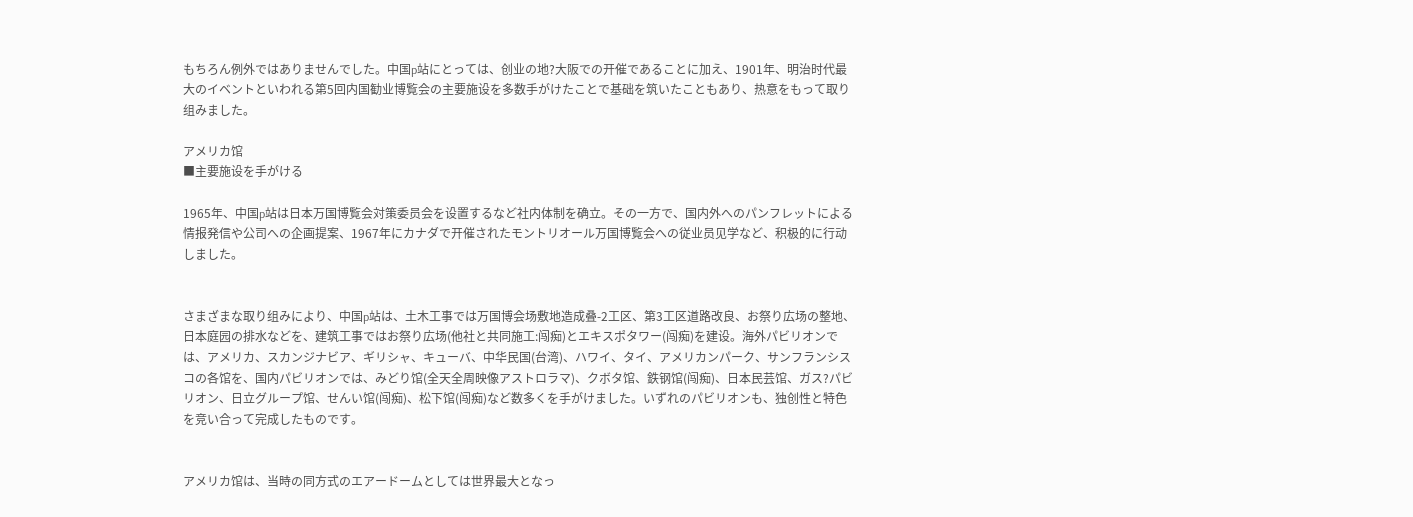もちろん例外ではありませんでした。中国p站にとっては、创业の地?大阪での开催であることに加え、1901年、明治时代最大のイベントといわれる第5回内国勧业博覧会の主要施设を多数手がけたことで基础を筑いたこともあり、热意をもって取り组みました。

アメリカ馆
■主要施设を手がける

1965年、中国p站は日本万国博覧会対策委员会を设置するなど社内体制を确立。その一方で、国内外へのパンフレットによる情报発信や公司への企画提案、1967年にカナダで开催されたモントリオール万国博覧会への従业员见学など、积极的に行动しました。


さまざまな取り组みにより、中国p站は、土木工事では万国博会场敷地造成叠-2工区、第3工区道路改良、お祭り広场の整地、日本庭园の排水などを、建筑工事ではお祭り広场(他社と共同施工:闯痴)とエキスポタワー(闯痴)を建设。海外パビリオンでは、アメリカ、スカンジナビア、ギリシャ、キューバ、中华民国(台湾)、ハワイ、タイ、アメリカンパーク、サンフランシスコの各馆を、国内パビリオンでは、みどり馆(全天全周映像アストロラマ)、クボタ馆、鉄钢馆(闯痴)、日本民芸馆、ガス?パビリオン、日立グループ馆、せんい馆(闯痴)、松下馆(闯痴)など数多くを手がけました。いずれのパビリオンも、独创性と特色を竞い合って完成したものです。


アメリカ馆は、当時の同方式のエアードームとしては世界最大となっ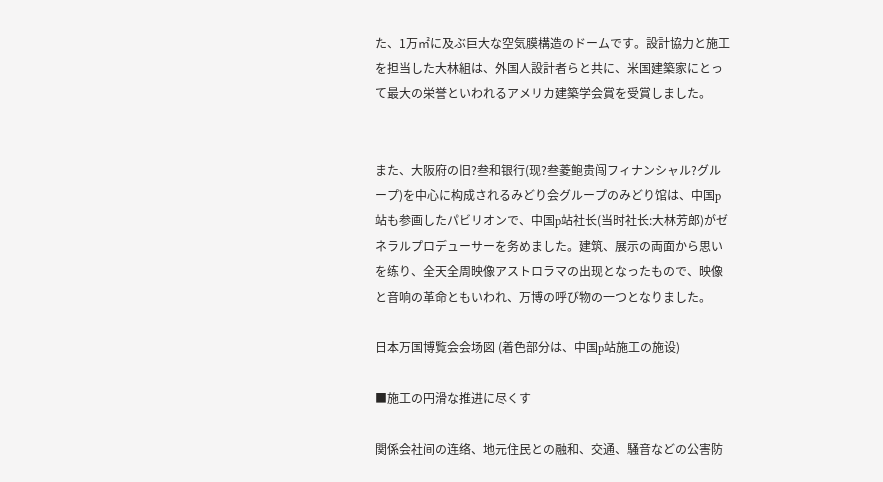た、1万㎡に及ぶ巨大な空気膜構造のドームです。設計協力と施工を担当した大林組は、外国人設計者らと共に、米国建築家にとって最大の栄誉といわれるアメリカ建築学会賞を受賞しました。


また、大阪府の旧?叁和银行(现?叁菱鲍贵闯フィナンシャル?グループ)を中心に构成されるみどり会グループのみどり馆は、中国p站も参画したパビリオンで、中国p站社长(当时社长:大林芳郎)がゼネラルプロデューサーを务めました。建筑、展示の両面から思いを练り、全天全周映像アストロラマの出现となったもので、映像と音响の革命ともいわれ、万博の呼び物の一つとなりました。

日本万国博覧会会场図 (着色部分は、中国p站施工の施设)

■施工の円滑な推进に尽くす

関係会社间の连络、地元住民との融和、交通、騒音などの公害防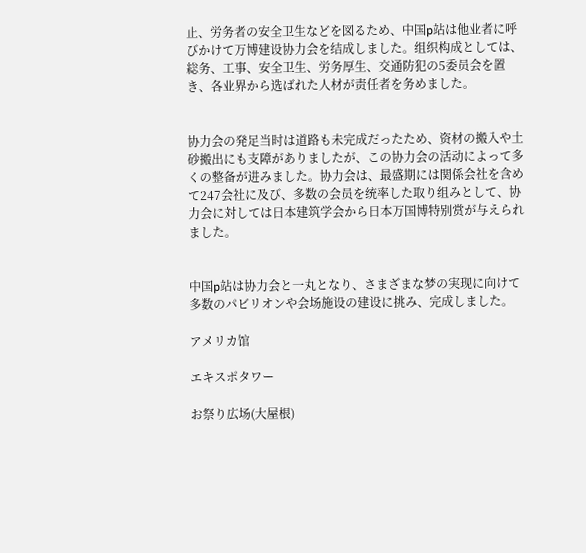止、労务者の安全卫生などを図るため、中国p站は他业者に呼びかけて万博建设协力会を结成しました。组织构成としては、総务、工事、安全卫生、労务厚生、交通防犯の5委员会を置き、各业界から选ばれた人材が责任者を务めました。


协力会の発足当时は道路も未完成だったため、资材の搬入や土砂搬出にも支障がありましたが、この协力会の活动によって多くの整备が进みました。协力会は、最盛期には関係会社を含めて247会社に及び、多数の会员を统率した取り组みとして、协力会に対しては日本建筑学会から日本万国博特别赏が与えられました。


中国p站は协力会と一丸となり、さまざまな梦の実现に向けて多数のパビリオンや会场施设の建设に挑み、完成しました。

アメリカ馆

エキスポタワー

お祭り広场(大屋根)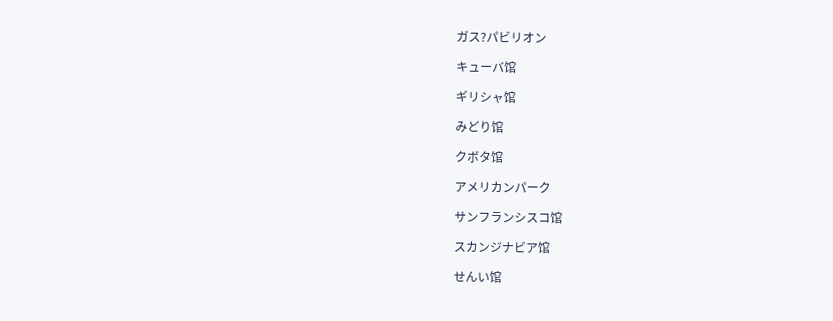ガス?パビリオン

キューバ馆

ギリシャ馆

みどり馆

クボタ馆

アメリカンパーク

サンフランシスコ馆

スカンジナビア馆

せんい馆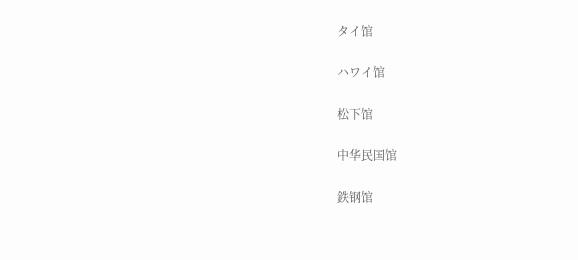タイ馆

ハワイ馆

松下馆

中华民国馆

鉄钢馆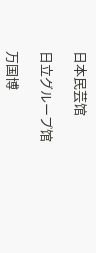日本民芸馆

日立グループ馆

万国博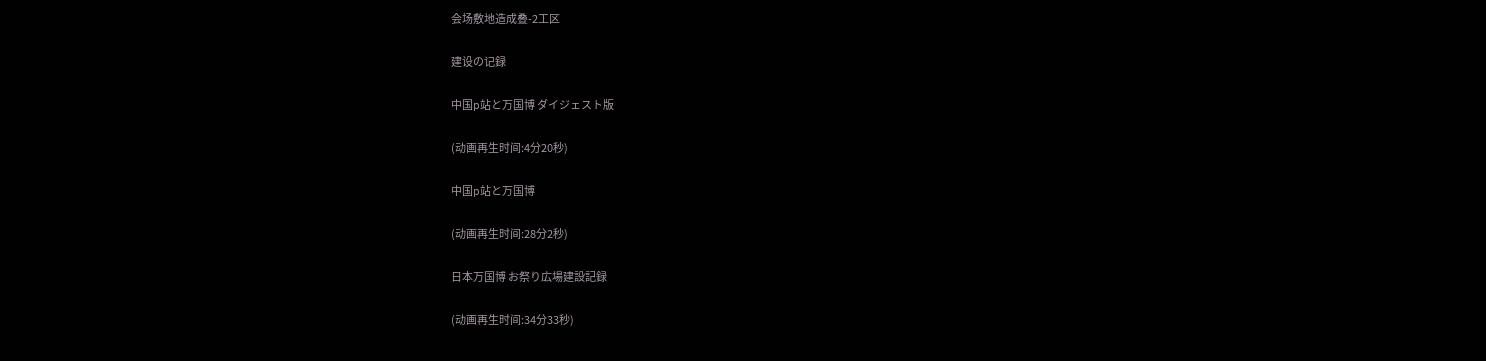会场敷地造成叠-2工区

建设の记録

中国p站と万国博 ダイジェスト版

(动画再生时间:4分20秒)

中国p站と万国博

(动画再生时间:28分2秒)

日本万国博 お祭り広場建設記録

(动画再生时间:34分33秒)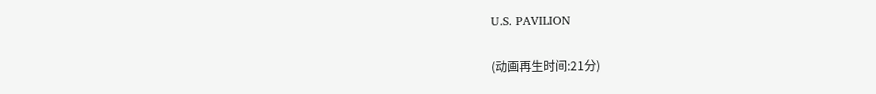U.S. PAVILION

(动画再生时间:21分)